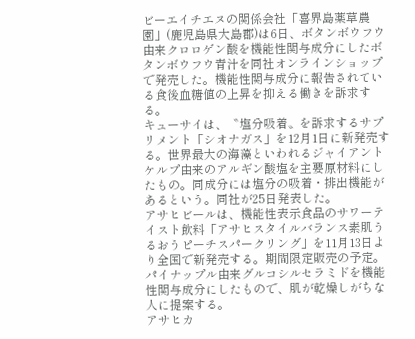ビーエイチエヌの関係会社「喜界島薬草農園」(鹿児島県大島郡)は6日、ボタンボウフウ由来クロロゲン酸を機能性関与成分にしたボタンボウフウ青汁を同社オンラインショップで発売した。機能性関与成分に報告されている食後血糖値の上昇を抑える働きを訴求する。
キューサイは、〝塩分吸着〟を訴求するサプリメント「シオナガス」を12月1日に新発売する。世界最大の海藻といわれるジャイアントケルプ由来のアルギン酸塩を主要原材料にしたもの。同成分には塩分の吸着・排出機能があるという。同社が25日発表した。
アサヒビールは、機能性表示食品のサワーテイスト飲料「アサヒスタイルバランス素肌うるおうピーチスパークリング」を11月13日より全国で新発売する。期間限定販売の予定。パイナップル由来グルコシルセラミドを機能性関与成分にしたもので、肌が乾燥しがちな人に提案する。
アサヒカ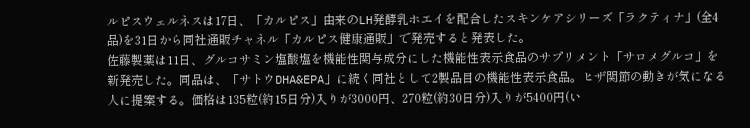ルピスウェルネスは17日、「カルピス」由来のLH発酵乳ホエイを配合したスキンケアシリーズ「ラクティナ」(全4品)を31日から同社通販チャネル「カルピス健康通販」で発売すると発表した。
佐藤製薬は11日、グルコサミン塩酸塩を機能性関与成分にした機能性表示食品のサプリメント「サロメグルコ」を新発売した。同品は、「サトウDHA&EPA」に続く同社として2製品目の機能性表示食品。ヒザ関節の動きが気になる人に提案する。価格は135粒(約15日分)入りが3000円、270粒(約30日分)入りが5400円(い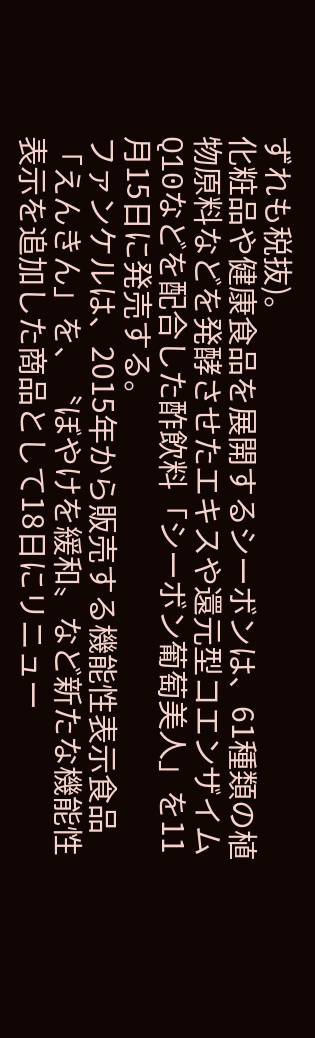ずれも税抜)。
化粧品や健康食品を展開するシーボンは、61種類の植物原料などを発酵させたエキスや還元型コエンザイムQ10などを配合した酢飲料「シーボン葡萄美人」を11月15日に発売する。
ファンケルは、2015年から販売する機能性表示食品「えんきん」を、〝ぼやけを緩和〟など新たな機能性表示を追加した商品として18日にリニュー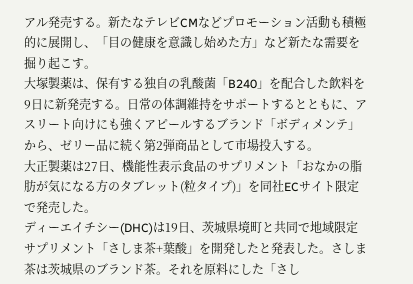アル発売する。新たなテレビCMなどプロモーション活動も積極的に展開し、「目の健康を意識し始めた方」など新たな需要を掘り起こす。
大塚製薬は、保有する独自の乳酸菌「B240」を配合した飲料を9日に新発売する。日常の体調維持をサポートするとともに、アスリート向けにも強くアピールするブランド「ボディメンテ」から、ゼリー品に続く第2弾商品として市場投入する。
大正製薬は27日、機能性表示食品のサプリメント「おなかの脂肪が気になる方のタブレット(粒タイプ)」を同社ECサイト限定で発売した。
ディーエイチシー(DHC)は19日、茨城県境町と共同で地域限定サプリメント「さしま茶+葉酸」を開発したと発表した。さしま茶は茨城県のブランド茶。それを原料にした「さし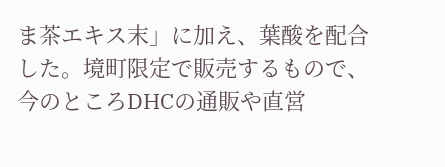ま茶エキス末」に加え、葉酸を配合した。境町限定で販売するもので、今のところDHCの通販や直営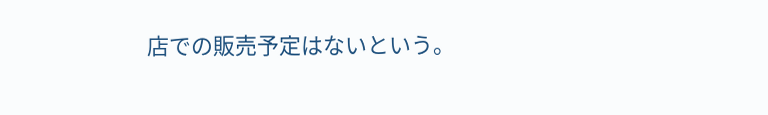店での販売予定はないという。